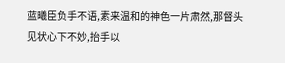蓝曦臣负手不语,素来温和的神色一片肃然,那督头见状心下不妙,抬手以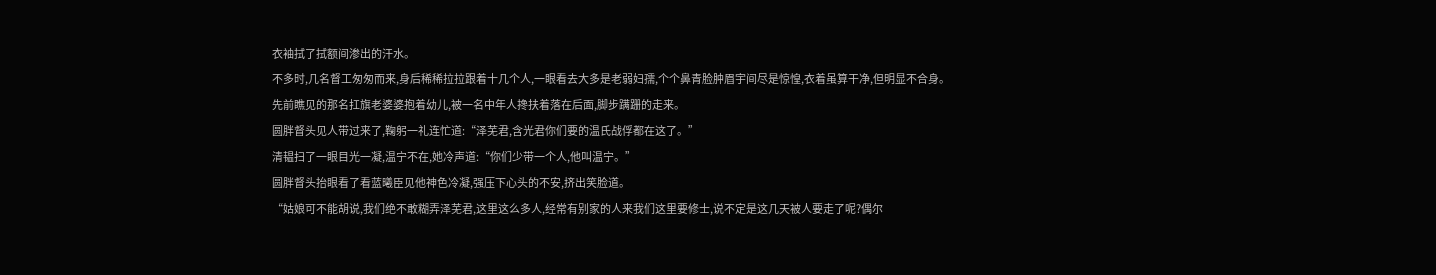衣袖拭了拭额间渗出的汗水。
不多时,几名督工匆匆而来,身后稀稀拉拉跟着十几个人,一眼看去大多是老弱妇孺,个个鼻青脸肿眉宇间尽是惊惶,衣着虽算干净,但明显不合身。
先前瞧见的那名扛旗老婆婆抱着幼儿,被一名中年人搀扶着落在后面,脚步蹒跚的走来。
圆胖督头见人带过来了,鞠躬一礼连忙道:“泽芜君,含光君你们要的温氏战俘都在这了。”
清韫扫了一眼目光一凝,温宁不在,她冷声道:“你们少带一个人,他叫温宁。”
圆胖督头抬眼看了看蓝曦臣见他神色冷凝,强压下心头的不安,挤出笑脸道。
“姑娘可不能胡说,我们绝不敢糊弄泽芜君,这里这么多人,经常有别家的人来我们这里要修士,说不定是这几天被人要走了呢?偶尔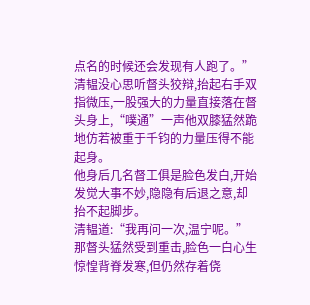点名的时候还会发现有人跑了。”
清韫没心思听督头狡辩,抬起右手双指微压,一股强大的力量直接落在督头身上,“噗通”一声他双膝猛然跪地仿若被重于千钧的力量压得不能起身。
他身后几名督工俱是脸色发白,开始发觉大事不妙,隐隐有后退之意,却抬不起脚步。
清韫道:“我再问一次,温宁呢。”
那督头猛然受到重击,脸色一白心生惊惶背脊发寒,但仍然存着侥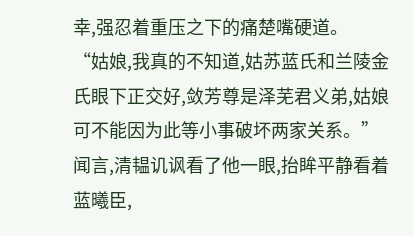幸,强忍着重压之下的痛楚嘴硬道。
“姑娘,我真的不知道,姑苏蓝氏和兰陵金氏眼下正交好,敛芳尊是泽芜君义弟,姑娘可不能因为此等小事破坏两家关系。”
闻言,清韫讥讽看了他一眼,抬眸平静看着蓝曦臣,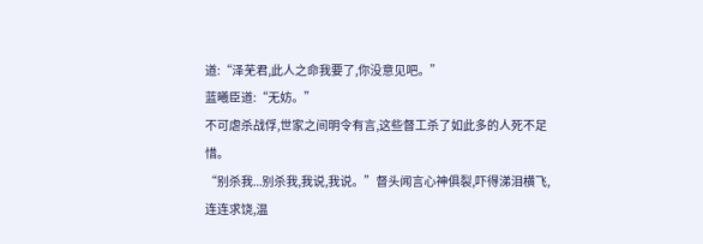道:“泽芜君,此人之命我要了,你没意见吧。”
蓝曦臣道:“无妨。”
不可虐杀战俘,世家之间明令有言,这些督工杀了如此多的人死不足惜。
“别杀我...别杀我,我说,我说。”督头闻言心神俱裂,吓得涕泪横飞,连连求饶,温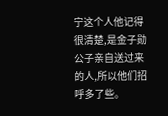宁这个人他记得很清楚,是金子勋公子亲自送过来的人,所以他们招呼多了些。